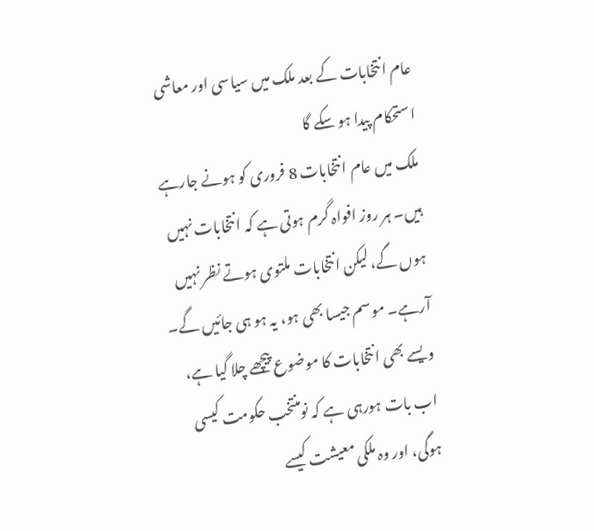عام انتخابات کے بعد ملک میں سیاسی اور معاشی استحکام پیدا ہو سکے گا
ملک میں عام انتخابات 8 فروری کو ہونے جارہے ہیں۔ ہر روز افواہ گرم ہوتی ہے کہ انتخابات نہیں ہوں گے، لیکن انتخابات ملتوی ہوتے نظر نہیں آرہے۔ موسم جیسا بھی ہو، یہ ہو ہی جائیں گے۔ ویسے بھی انتخابات کا موضوع پیچھے چلا گیا ہے، اب بات ہورہی ہے کہ نومنتخب حکومت کیسی ہوگی، اور وہ ملکی معیشت کیسے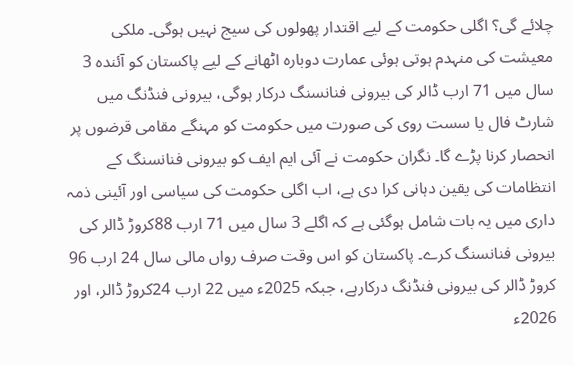چلائے گی؟ اگلی حکومت کے لیے اقتدار پھولوں کی سیج نہیں ہوگی۔ ملکی معیشت کی منہدم ہوتی ہوئی عمارت دوبارہ اٹھانے کے لیے پاکستان کو آئندہ 3 سال میں 71 ارب ڈالر کی بیرونی فنانسنگ درکار ہوگی، بیرونی فنڈنگ میں شارٹ فال یا سست روی کی صورت میں حکومت کو مہنگے مقامی قرضوں پر انحصار کرنا پڑے گا۔ نگران حکومت نے آئی ایم ایف کو بیرونی فنانسنگ کے انتظامات کی یقین دہانی کرا دی ہے، اب اگلی حکومت کی سیاسی اور آئینی ذمہ داری میں یہ بات شامل ہوگئی ہے کہ اگلے 3 سال میں 71 ارب 88کروڑ ڈالر کی بیرونی فنانسنگ کرے۔ پاکستان کو اس وقت صرف رواں مالی سال 24 ارب 96 کروڑ ڈالر کی بیرونی فنڈنگ درکارہے، جبکہ 2025ء میں 22 ارب 24کروڑ ڈالر، اور 2026ء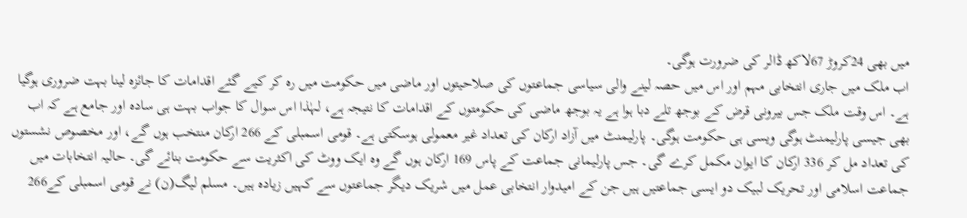میں بھی 24کروڑ 67لاکھ ڈالر کی ضرورت ہوگی۔
اب ملک میں جاری انتخابی مہم اور اس میں حصہ لینے والی سیاسی جماعتوں کی صلاحیتوں اور ماضی میں حکومت میں رہ کر کیے گئے اقدامات کا جائزہ لینا بہت ضروری ہوگیا ہے۔ اس وقت ملک جس بیرونی قرض کے بوجھ تلے دبا ہوا ہے یہ بوجھ ماضی کی حکومتوں کے اقدامات کا نتیجہ ہے، لہٰذا اس سوال کا جواب بہت ہی سادہ اور جامع ہے کہ اب بھی جیسی پارلیمنٹ ہوگی ویسی ہی حکومت ہوگی۔ پارلیمنٹ میں آزاد ارکان کی تعداد غیر معمولی ہوسکتی ہے۔ قومی اسمبلی کے 266 ارکان منتخب ہوں گے، اور مخصوص نشستوں کی تعداد مل کر 336 ارکان کا ایوان مکمل کرے گی۔ جس پارلیمانی جماعت کے پاس 169 ارکان ہوں گے وہ ایک ووٹ کی اکثریت سے حکومت بنائے گی۔ حالیہ انتخابات میں جماعت اسلامی اور تحریک لبیک دو ایسی جماعتیں ہیں جن کے امیدوار انتخابی عمل میں شریک دیگر جماعتوں سے کہیں زیادہ ہیں۔ مسلم لیگ(ن) نے قومی اسمبلی کے266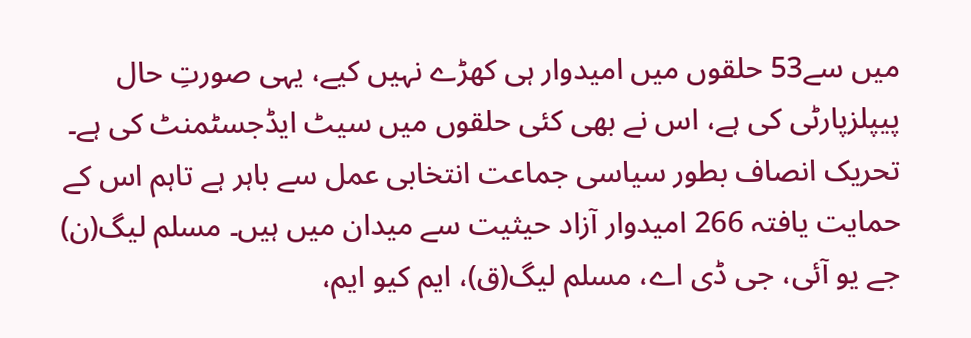میں سے53 حلقوں میں امیدوار ہی کھڑے نہیں کیے، یہی صورتِ حال پیپلزپارٹی کی ہے، اس نے بھی کئی حلقوں میں سیٹ ایڈجسٹمنٹ کی ہے۔ تحریک انصاف بطور سیاسی جماعت انتخابی عمل سے باہر ہے تاہم اس کے حمایت یافتہ 266 امیدوار آزاد حیثیت سے میدان میں ہیں۔ مسلم لیگ(ن) جے یو آئی، جی ڈی اے، مسلم لیگ(ق)، ایم کیو ایم،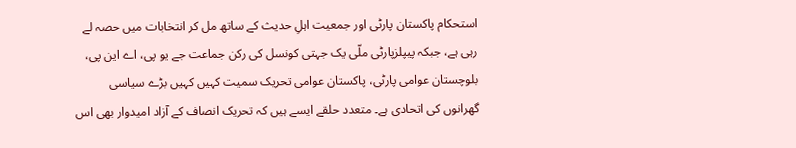استحکام پاکستان پارٹی اور جمعیت اہلِ حدیث کے ساتھ مل کر انتخابات میں حصہ لے رہی ہے، جبکہ پیپلزپارٹی ملّی یک جہتی کونسل کی رکن جماعت جے یو پی، اے این پی، بلوچستان عوامی پارٹی، پاکستان عوامی تحریک سمیت کہیں کہیں بڑے سیاسی گھرانوں کی اتحادی ہے۔ متعدد حلقے ایسے ہیں کہ تحریک انصاف کے آزاد امیدوار بھی اس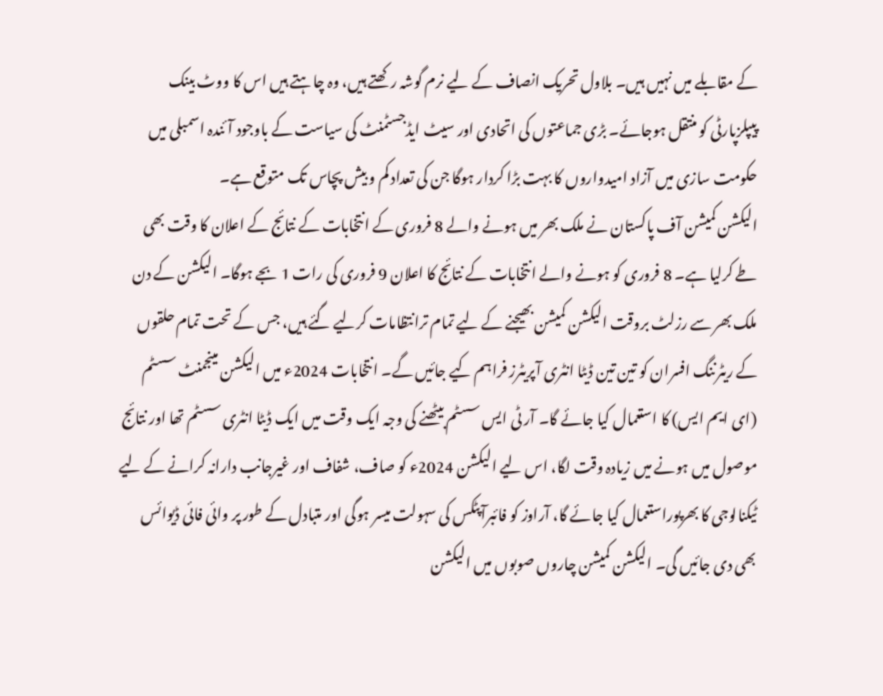کے مقابلے میں نہیں ہیں۔ بلاول تحریک انصاف کے لیے نرم گوشہ رکھتے ہیں، وہ چاہتے ہیں اس کا ووٹ بینک پیپلزپارٹی کو منتقل ہوجائے۔ بڑی جماعتوں کی اتحادی اور سیٹ ایڈجسٹمنٹ کی سیاست کے باوجود آئندہ اسمبلی میں حکومت سازی میں آزاد امیدواروں کا بہت بڑا کردار ہوگا جن کی تعداد کم و بیش پچاس تک متوقع ہے۔
الیکشن کمیشن آف پاکستان نے ملک بھر میں ہونے والے 8 فروری کے انتخابات کے نتائج کے اعلان کا وقت بھی طے کرلیا ہے۔ 8 فروری کو ہونے والے انتخابات کے نتائج کا اعلان 9 فروری کی رات 1 بجے ہوگا۔ الیکشن کے دن ملک بھر سے رزلٹ بروقت الیکشن کمیشن بھیجنے کے لیے تمام ترانتظامات کرلیے گئے ہیں، جس کے تحت تمام حلقوں کے ریٹرننگ افسران کو تین تین ڈیٹا انٹری آپریٹرز فراہم کیے جائیں گے۔ انتخابات 2024ء میں الیکشن مینجمنٹ سسٹم (ای ایم ایس) کا استعمال کیا جائے گا۔ آر ٹی ایس سسٹم بیٹھنے کی وجہ ایک وقت میں ایک ڈیٹا انٹری سسٹم تھا اور نتائج موصول میں ہونے میں زیادہ وقت لگا، اس لیے الیکشن 2024ء کو صاف، شفاف اور غیرجانب دارانہ کرانے کے لیے ٹیکنالوجی کا بھرپوراستعمال کیا جائے گا، آراوز کو فائبرآپٹکس کی سہولت میسر ہوگی اور متبادل کے طور پر وائی فائی ڈیوائس بھی دی جائیں گی۔ الیکشن کمیشن چاروں صوبوں میں الیکشن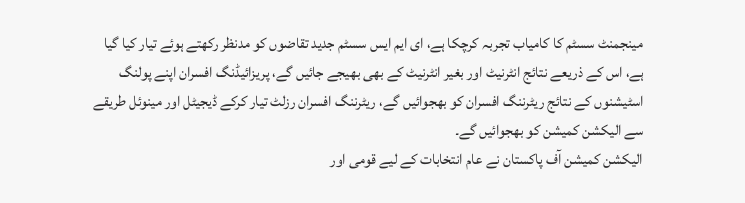مینجمنٹ سسٹم کا کامیاب تجربہ کرچکا ہے، ای ایم ایس سسٹم جدید تقاضوں کو مدنظر رکھتے ہوئے تیار کیا گیا ہے، اس کے ذریعے نتائج انٹرنیٹ اور بغیر انٹرنیٹ کے بھی بھیجے جائیں گے، پریزائیڈنگ افسران اپنے پولنگ اسٹیشنوں کے نتائج ریٹرننگ افسران کو بھجوائیں گے، ریٹرننگ افسران رزلٹ تیار کرکے ڈیجیٹل اور مینوئل طریقے سے الیکشن کمیشن کو بھجوائیں گے۔
الیکشن کمیشن آف پاکستان نے عام انتخابات کے لیے قومی اور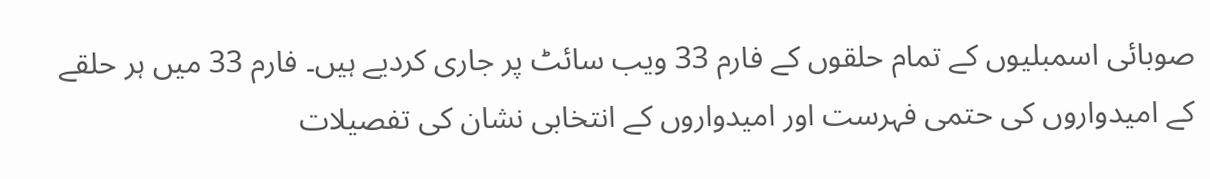صوبائی اسمبلیوں کے تمام حلقوں کے فارم 33 ویب سائٹ پر جاری کردیے ہیں۔ فارم 33 میں ہر حلقے کے امیدواروں کی حتمی فہرست اور امیدواروں کے انتخابی نشان کی تفصیلات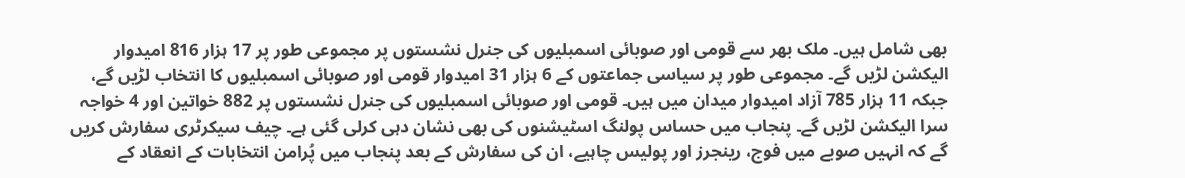بھی شامل ہیں۔ ملک بھر سے قومی اور صوبائی اسمبلیوں کی جنرل نشستوں پر مجموعی طور پر 17 ہزار 816 امیدوار الیکشن لڑیں گے۔ مجموعی طور پر سیاسی جماعتوں کے 6 ہزار 31 امیدوار قومی اور صوبائی اسمبلیوں کا انتخاب لڑیں گے، جبکہ 11 ہزار 785 آزاد امیدوار میدان میں ہیں۔ قومی اور صوبائی اسمبلیوں کی جنرل نشستوں پر 882 خواتین اور 4 خواجہ سرا الیکشن لڑیں گے۔ پنجاب میں حساس پولنگ اسٹیشنوں کی بھی نشان دہی کرلی گئی ہے۔ چیف سیکرٹری سفارش کریں گے کہ انہیں صوبے میں فوج، رینجرز اور پولیس چاہیے، ان کی سفارش کے بعد پنجاب میں پُرامن انتخابات کے انعقاد کے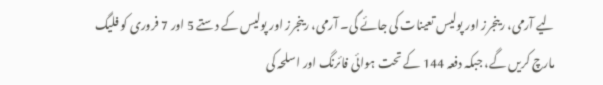لیے آرمی، رینجرز اور پولیس تعینات کی جائے گی۔ آرمی، رینجرز اور پولیس کے دستے 5 اور 7 فروری کو فلیگ مارچ کریں گے، جبکہ دفعہ 144 کے تحت ہوائی فائرنگ اور اسلحہ کی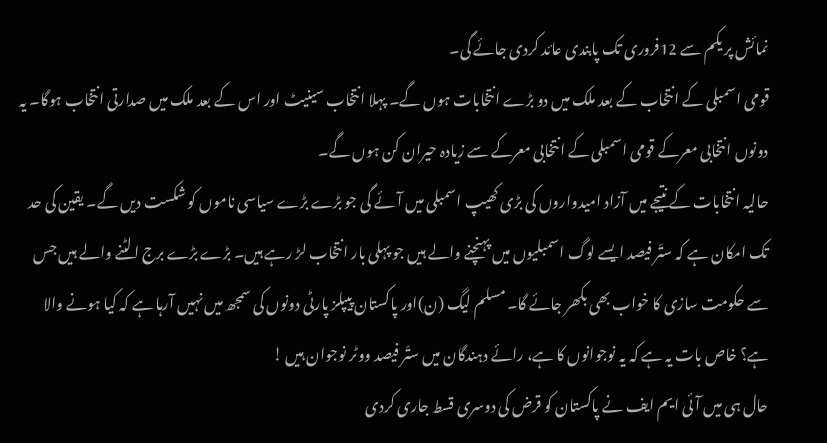نمائش پر یکم سے 12فروری تک پابندی عائد کردی جائے گی۔
قومی اسمبلی کے انتخاب کے بعد ملک میں دو بڑے انتخابات ہوں گے۔ پہلا انتخاب سینیٹ اور اس کے بعد ملک میں صدارتی انتخاب ہوگا۔ یہ دونوں انتخابی معرکے قومی اسمبلی کے انتخابی معرکے سے زیادہ حیران کن ہوں گے۔
حالیہ انتخابات کے نتیجے میں آزاد امیدواروں کی بڑی کھیپ اسمبلی میں آئے گی جو بڑے بڑے سیاسی ناموں کو شکست دیں گے۔ یقین کی حد تک امکان ہے کہ ستّر فیصد ایسے لوگ اسمبلیوں میں پہنچنے والے ہیں جو پہلی بار انتخاب لڑ رہے ہیں۔ بڑے بڑے برج الٹنے والے ہیں جس سے حکومت سازی کا خواب بھی بکھر جائے گا۔ مسلم لیگ (ن)اور پاکستان پیپلز پارٹی دونوں کی سمجھ میں نہیں آرہا ہے کہ کیا ہونے والا ہے؟ خاص بات یہ ہے کہ یہ نوجوانوں کا ہے، رائے دہندگان میں ستّر فیصد ووٹر نوجوان ہیں !
حال ہی میں آئی ایم ایف نے پاکستان کو قرض کی دوسری قسط جاری کردی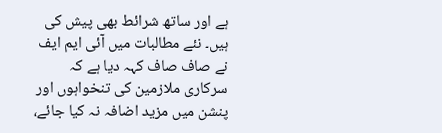ہے اور ساتھ شرائط بھی پیش کی ہیں۔ نئے مطالبات میں آئی ایم ایف نے صاف صاف کہہ دیا ہے کہ سرکاری ملازمین کی تنخواہوں اور پنشن میں مزید اضافہ نہ کیا جائے،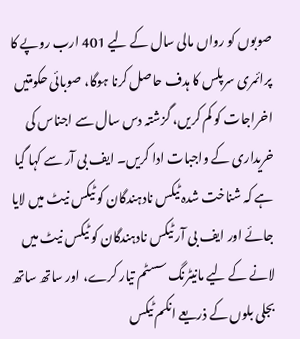صوبوں کو رواں مالی سال کے لیے 401 ارب روپے کا پرائمری سرپلس کا ہدف حاصل کرنا ہوگا، صوبائی حکومتیں اخراجات کو کم کریں، گزشتہ دس سال سے اجناس کی خریداری کے واجبات ادا کریں۔ ایف بی آر سے کہا گیا ہے کہ شناخت شدہ ٹیکس نادہندگان کو ٹیکس نیٹ میں لایا جائے اور ایف بی آر ٹیکس نادہندگان کو ٹیکس نیٹ میں لانے کے لیے مانیٹرنگ سسٹم تیار کرے، اور ساتھ ساتھ بجلی بلوں کے ذریعے انکم ٹیکس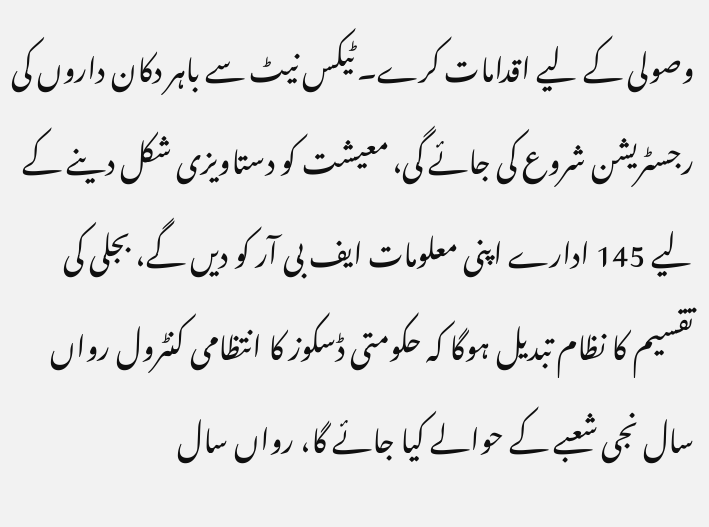وصولی کے لیے اقدامات کرے۔ ٹیکس نیٹ سے باہر دکان داروں کی رجسٹریشن شروع کی جائے گی، معیشت کو دستاویزی شکل دینے کے لیے 145 ادارے اپنی معلومات ایف بی آر کو دیں گے، بجلی کی تقسیم کا نظام تبدیل ہوگا کہ حکومتی ڈسکوز کا انتظامی کنٹرول رواں سال نجی شعبے کے حوالے کیا جائے گا، رواں سال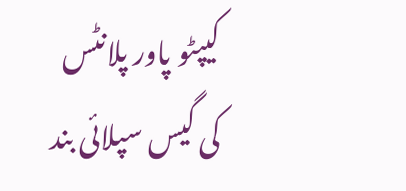کیپٹو پاور پلانٹس کی گیس سپلائی بند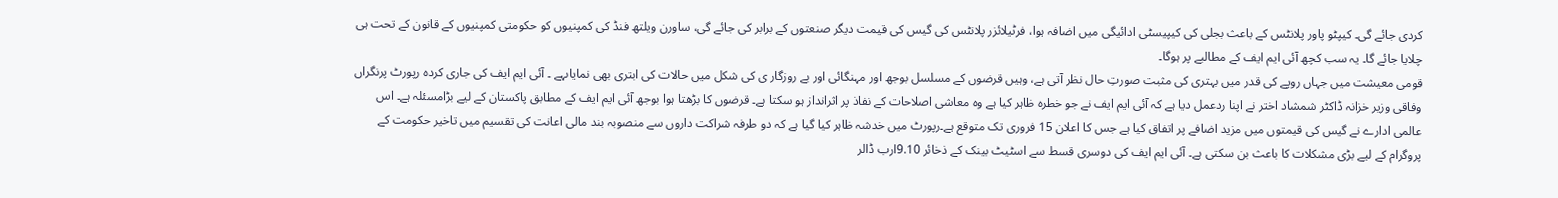کردی جائے گی۔ کیپٹو پاور پلانٹس کے باعث بجلی کی کیپیسٹی ادائیگی میں اضافہ ہوا، فرٹیلائزر پلانٹس کی گیس کی قیمت دیگر صنعتوں کے برابر کی جائے گی، ساورن ویلتھ فنڈ کی کمپنیوں کو حکومتی کمپنیوں کے قانون کے تحت ہی چلایا جائے گا۔ یہ سب کچھ آئی ایم ایف کے مطالبے پر ہوگا۔
قومی معیشت میں جہاں روپے کی قدر میں بہتری کی مثبت صورتِ حال نظر آتی ہے، وہیں قرضوں کے مسلسل بوجھ اور مہنگائی اور بے روزگار ی کی شکل میں حالات کی ابتری بھی نمایاںہے ۔ آئی ایم ایف کی جاری کردہ رپورٹ پرنگراں وفاقی وزیر خزانہ ڈاکٹر شمشاد اختر نے اپنا ردعمل دیا ہے کہ آئی ایم ایف نے جو خطرہ ظاہر کیا ہے وہ معاشی اصلاحات کے نفاذ پر اثرانداز ہو سکتا ہے۔ قرضوں کا بڑھتا ہوا بوجھ آئی ایم ایف کے مطابق پاکستان کے لیے بڑامسئلہ ہے۔ اس عالمی ادارے نے گیس کی قیمتوں میں مزید اضافے پر اتفاق کیا ہے جس کا اعلان 15 فروری تک متوقع ہے۔رپورٹ میں خدشہ ظاہر کیا گیا ہے کہ دو طرفہ شراکت داروں سے منصوبہ بند مالی اعانت کی تقسیم میں تاخیر حکومت کے پروگرام کے لیے بڑی مشکلات کا باعث بن سکتی ہے۔ آئی ایم ایف کی دوسری قسط سے اسٹیٹ بینک کے ذخائر 9.10ارب ڈالر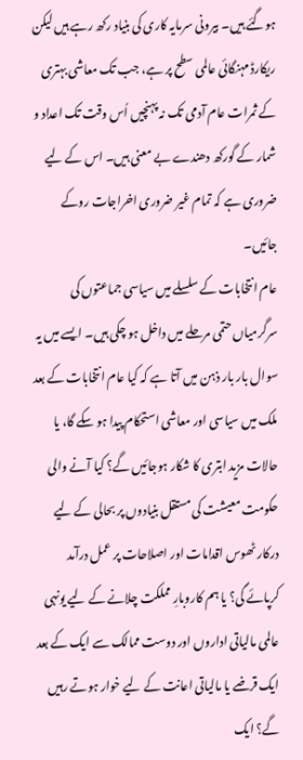ہوگئے ہیں۔ بیرونی سرمایہ کاری کی بنیاد رکھ رہے ہیں لیکن ریکارڈ مہنگائی عالمی سطح پر ہے، جب تک معاشی بہتری کے ثمرات عام آدمی تک نہ پہنچیں اُس وقت تک اعداد و شمار کے گورکھ دھندے بے معنی ہیں۔ اس کے لیے ضروری ہے کہ تمام غیر ضروری اخراجات روکے جائیں۔
عام انتخابات کے سلسلے میں سیاسی جماعتوں کی سرگرمیاں حتمی مرحلے میں داخل ہو چکی ہیں۔ ایسے میں یہ سوال بار بار ذہن میں آتا ہے کہ کیا عام انتخابات کے بعد ملک میں سیاسی اور معاشی استحکام پیدا ہو سکے گا، یا حالات مزید ابتری کا شکار ہوجائیں گے؟ کیا آنے والی حکومت معیشت کی مستقل بنیادوں پر بحالی کے لیے درکار ٹھوس اقدامات اور اصلاحات پر عمل درآمد کرپائے گی؟ یا ہم کاروبارِ مملکت چلانے کے لیے یونہی عالمی مالیاتی اداروں اور دوست ممالک سے ایک کے بعد ایک قرضے یا مالیاتی اعانت کے لیے خوار ہوتے رہیں گے؟ ایک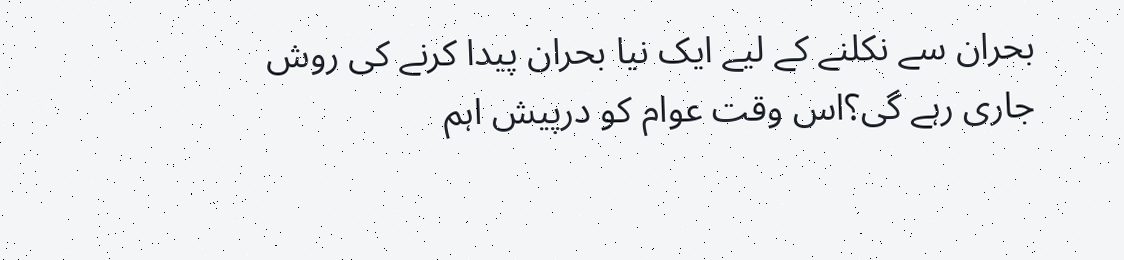بحران سے نکلنے کے لیے ایک نیا بحران پیدا کرنے کی روش جاری رہے گی؟اس وقت عوام کو درپیش اہم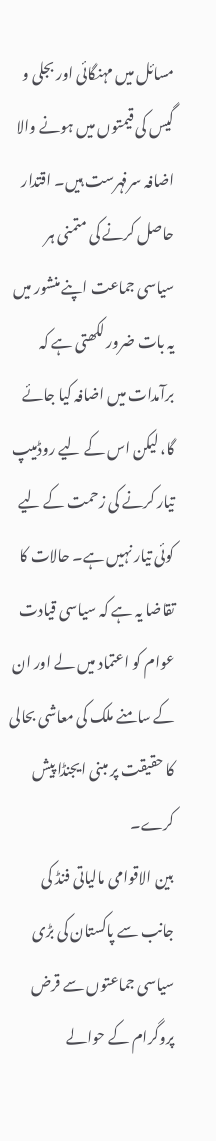مسائل میں مہنگائی اور بجلی و گیس کی قیمتوں میں ہونے والا اضافہ سرفہرست ہیں۔ اقتدار حاصل کرنے کی متمنی ہر سیاسی جماعت اپنے منشور میں یہ بات ضرور لکھتی ہے کہ برآمدات میں اضافہ کیا جائے گا، لیکن اس کے لیے روڈمیپ تیار کرنے کی زحمت کے لیے کوئی تیار نہیں ہے۔ حالات کا تقاضا یہ ہے کہ سیاسی قیادت عوام کو اعتماد میں لے اور ان کے سامنے ملک کی معاشی بحالی کا حقیقت پر مبنی ایجنڈا پیش کرے۔
بین الاقوامی مالیاتی فنڈ کی جانب سے پاکستان کی بڑی سیاسی جماعتوں سے قرض پروگرام کے حوالے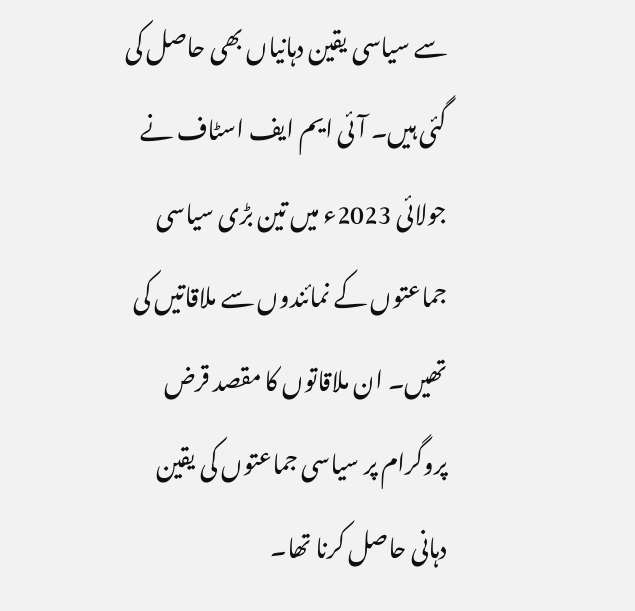سے سیاسی یقین دہانیاں بھی حاصل کی گئی ہیں۔ آئی ایم ایف اسٹاف نے جولائی 2023ء میں تین بڑی سیاسی جماعتوں کے نمائندوں سے ملاقاتیں کی تھیں۔ ان ملاقاتوں کا مقصد قرض پروگرام پر سیاسی جماعتوں کی یقین دہانی حاصل کرنا تھا۔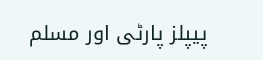پیپلز پارٹی اور مسلم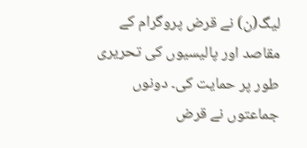لیگ(ن) نے قرض پروگرام کے مقاصد اور پالیسیوں کی تحریری طور پر حمایت کی۔ دونوں جماعتوں نے قرض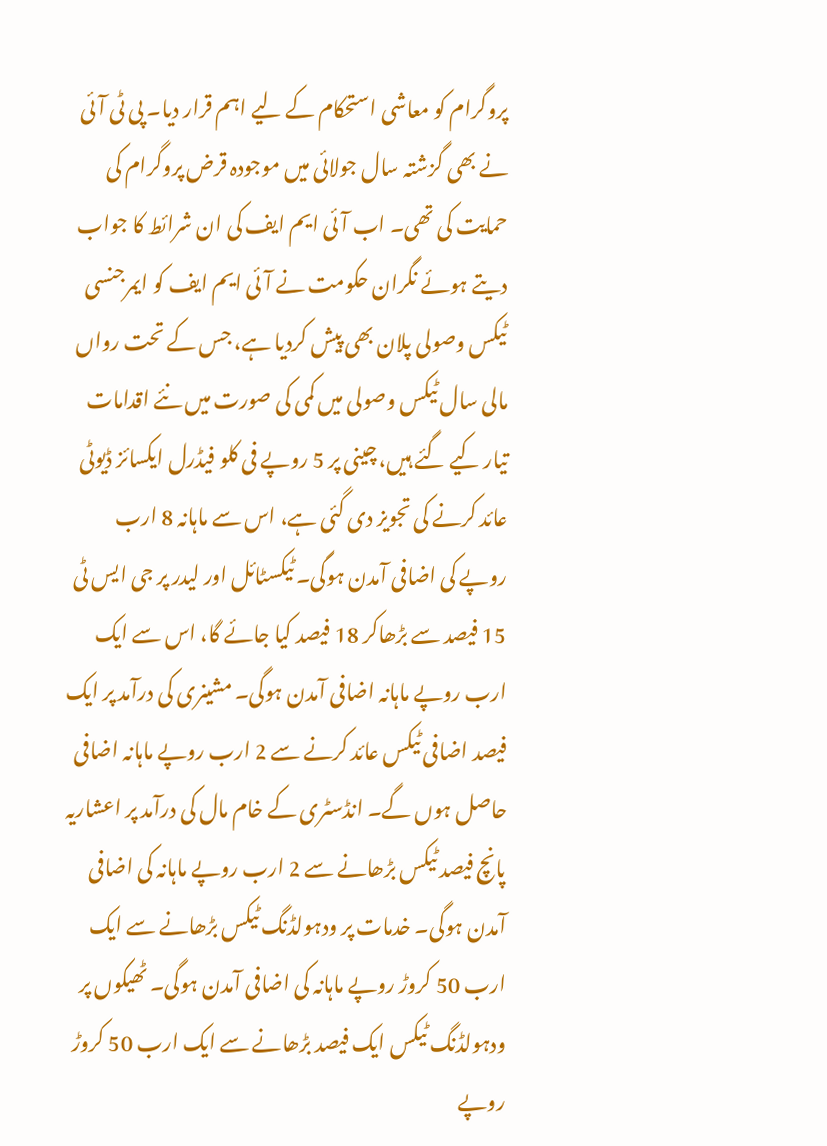پروگرام کو معاشی استحکام کے لیے اہم قرار دیا۔ پی ٹی آئی نے بھی گزشتہ سال جولائی میں موجودہ قرض پروگرام کی حمایت کی تھی۔ اب آئی ایم ایف کی ان شرائط کا جواب دیتے ہوئے نگران حکومت نے آئی ایم ایف کو ایمرجنسی ٹیکس وصولی پلان بھی پیش کردیا ہے، جس کے تحت رواں مالی سال ٹیکس وصولی میں کمی کی صورت میں نئے اقدامات تیار کیے گئے ہیں، چینی پر 5 روپے فی کلو فیڈرل ایکسائز ڈیوٹی عائد کرنے کی تجویز دی گئی ہے، اس سے ماہانہ 8 ارب روپے کی اضافی آمدن ہوگی۔ ٹیکسٹائل اور لیدر پر جی ایس ٹی 15 فیصد سے بڑھاکر 18 فیصد کیا جائے گا، اس سے ایک ارب روپے ماہانہ اضافی آمدن ہوگی۔ مشینری کی درآمد پر ایک فیصد اضافی ٹیکس عائد کرنے سے 2 ارب روپے ماہانہ اضافی حاصل ہوں گے۔ انڈسٹری کے خام مال کی درآمد پر اعشاریہ پانچ فیصد ٹیکس بڑھانے سے 2 ارب روپے ماہانہ کی اضافی آمدن ہوگی۔ خدمات پر ودہولڈنگ ٹیکس بڑھانے سے ایک ارب 50 کروڑ روپے ماہانہ کی اضافی آمدن ہوگی۔ ٹھیکوں پر ودہولڈنگ ٹیکس ایک فیصد بڑھانے سے ایک ارب 50 کروڑ روپے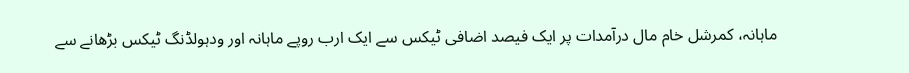ماہانہ، کمرشل خام مال درآمدات پر ایک فیصد اضافی ٹیکس سے ایک ارب روپے ماہانہ اور ودہولڈنگ ٹیکس بڑھانے سے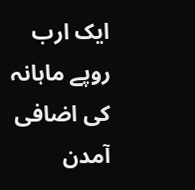ایک ارب روپے ماہانہ کی اضافی آمدن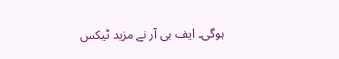ہوگی۔ ایف بی آر نے مزید ٹیکس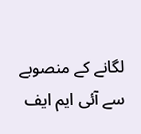لگانے کے منصوبے سے آئی ایم ایف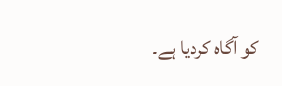کو آگاہ کردیا ہے۔